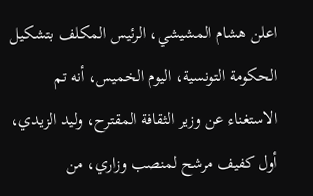اعلن هشام المشيشي، الرئيس المكلف بتشكيل الحكومة التونسية، اليوم الخميس، أنه تم الاستغناء عن وزير الثقافة المقترح، وليد الزيدي، أول كفيف مرشح لمنصب وزاري، من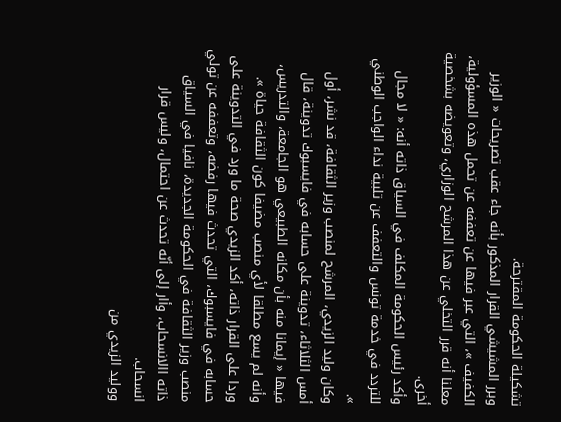تشكيلة الحكومة المقترحة.
وبرر المشيشي القرار المذكور بأنه جاء عقب تصريحات « الوزير الكفيف »، التي عبر فيها عن تعففه عن تحمل هذه المسؤولية، معلنا أنه قرر التخلي عن هذا المرشح الوزاري، وتعويضه بشخصية أخرى.
وأكد رئيس الحكومة المكلف في السياق ذاته أنه: « لا مجال للتردد في خدمة تونس والتعفف عن تلبية نداء الواجب الوطني ».
وكان وليد الزيدي، المرشح لمنصب وزير الثقافة، قد نشر، أول أمس الثلاثاء، تدوينة على حسابه في فايسبوك تدوينة، قال فيها « إيمانا منه بأن مكانه الطبيعي هو الجامعة، والتدريس، وأنه لم يسع مطلقا لأي منصب مضيفا كون الثقافة حياة ».
وردا على القرار ذاته، أكد الزيدي صحة ما ورد في التدوينة على حسابه في فايسبوك، التي تحدث فيها رفضه، وتعففه عن تولي منصب وزير الثقافة في الحكومة الجديدة، نافيا في السياق ذاته االانسحاب، وأار إلى أنّه تحدث عن احتمال، وليس قرار انسحاب.
ووليد الزيدي من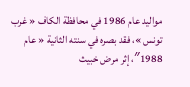مواليد عام 1986 في محافظة الكاف « غرب تونس »، فقد بصره في سنته الثانية « عام 1988″، إثر مرض خبيث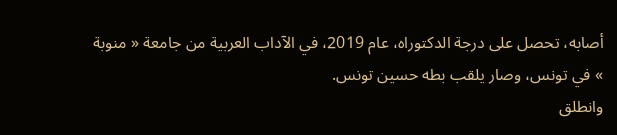أصابه، تحصل على درجة الدكتوراه، عام 2019، في الآداب العربية من جامعة « منوبة » في تونس، وصار يلقب بطه حسين تونس.
وانطلق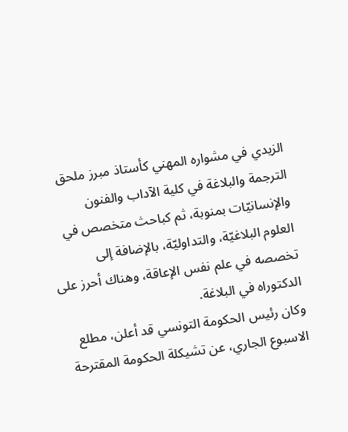الزيدي في مشواره المهني كأستاذ مبرز ملحق الترجمة والبلاغة في كلية الآداب والفنون والإنسانيّات بمنوبة، ثم كباحث متخصص في العلوم البلاغيّة، والتداوليّة، بالإضافة إلى تخصصه في علم نفس الإعاقة، وهناك أحرز على الدكتوراه في البلاغة.
وكان رئيس الحكومة التونسي قد أعلن، مطلع الاسبوع الجاري، عن تشيكلة الحكومة المقترحة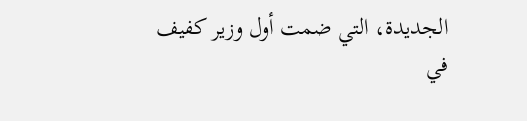الجديدة، التي ضمت أول وزير كفيف في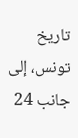تاريخ تونس، إلى جانب 24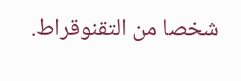شخصا من التقنوقراط.